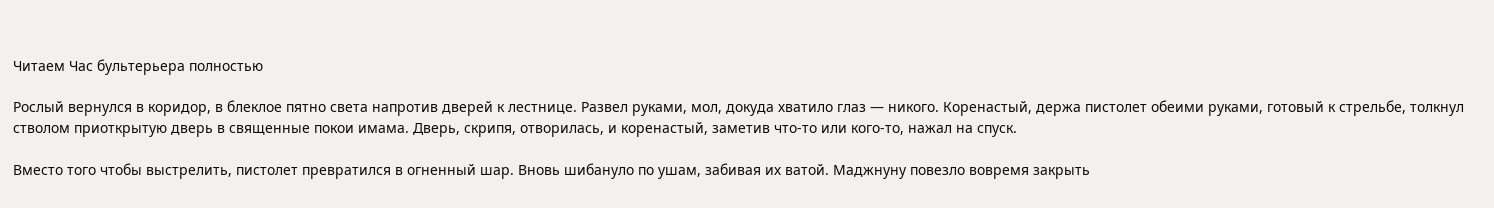Читаем Час бультерьера полностью

Рослый вернулся в коридор, в блеклое пятно света напротив дверей к лестнице. Развел руками, мол, докуда хватило глаз — никого. Коренастый, держа пистолет обеими руками, готовый к стрельбе, толкнул стволом приоткрытую дверь в священные покои имама. Дверь, скрипя, отворилась, и коренастый, заметив что-то или кого-то, нажал на спуск.

Вместо того чтобы выстрелить, пистолет превратился в огненный шар. Вновь шибануло по ушам, забивая их ватой. Маджнуну повезло вовремя закрыть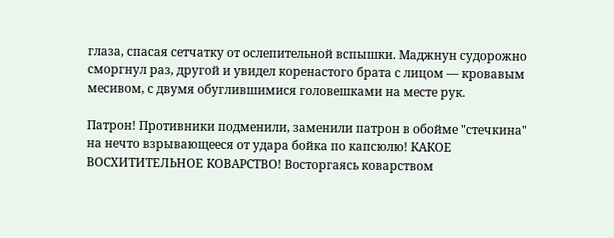глаза, спасая сетчатку от ослепительной вспышки. Маджнун судорожно сморгнул раз, другой и увидел коренастого брата с лицом — кровавым месивом, с двумя обуглившимися головешками на месте рук.

Патрон! Противники подменили, заменили патрон в обойме "стечкина" на нечто взрывающееся от удара бойка по капсюлю! КАКОЕ ВОСХИТИТЕЛЬНОЕ КОВАРСТВО! Восторгаясь коварством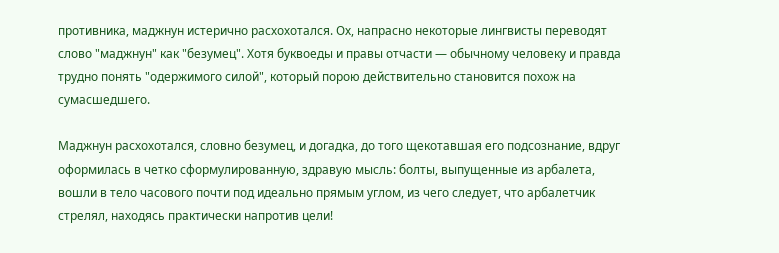противника, маджнун истерично расхохотался. Ох, напрасно некоторые лингвисты переводят слово "маджнун" как "безумец". Хотя буквоеды и правы отчасти — обычному человеку и правда трудно понять "одержимого силой", который порою действительно становится похож на сумасшедшего.

Маджнун расхохотался, словно безумец, и догадка, до того щекотавшая его подсознание, вдруг оформилась в четко сформулированную, здравую мысль: болты, выпущенные из арбалета, вошли в тело часового почти под идеально прямым углом, из чего следует, что арбалетчик стрелял, находясь практически напротив цели!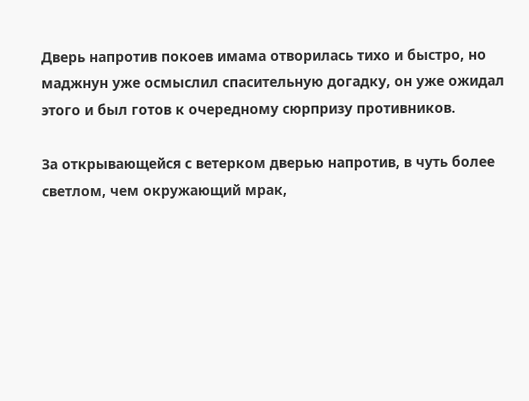Дверь напротив покоев имама отворилась тихо и быстро, но маджнун уже осмыслил спасительную догадку, он уже ожидал этого и был готов к очередному сюрпризу противников.

За открывающейся с ветерком дверью напротив, в чуть более светлом, чем окружающий мрак,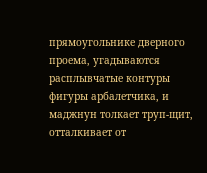прямоугольнике дверного проема, угадываются расплывчатые контуры фигуры арбалетчика, и маджнун толкает труп-щит, отталкивает от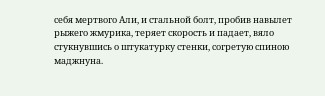себя мертвого Али, и стальной болт, пробив навылет рыжего жмурика, теряет скорость и падает, вяло стукнувшись о штукатурку стенки, согретую спиною маджнуна.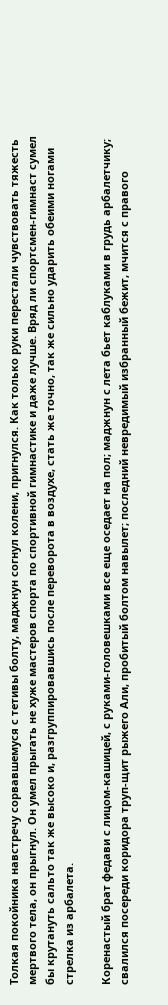Толкая покойника навстречу сорвавшемуся с тетивы болту, маджнун согнул колени, пригнулся. Как только руки перестали чувствовать тяжесть мертвого тела, он прыгнул. Он умел прыгать не хуже мастеров спорта по спортивной гимнастике и даже лучше. Вряд ли спортсмен-гимнаст сумел бы крутануть сальто так же высоко и, разгруппировавшись после переворота в воздухе, стать же точно, так же сильно ударить обеими ногами стрелка из арбалета.

Коренастый брат федави с лицом-кашицей, с руками-головешками все еще оседает на пол; маджнун с лета бьет каблуками в грудь арбалетчику; свалился посереди коридора труп-щит рыжего Али, пробитый болтом навылет; последний невредимый избранный бежит, мчится с правого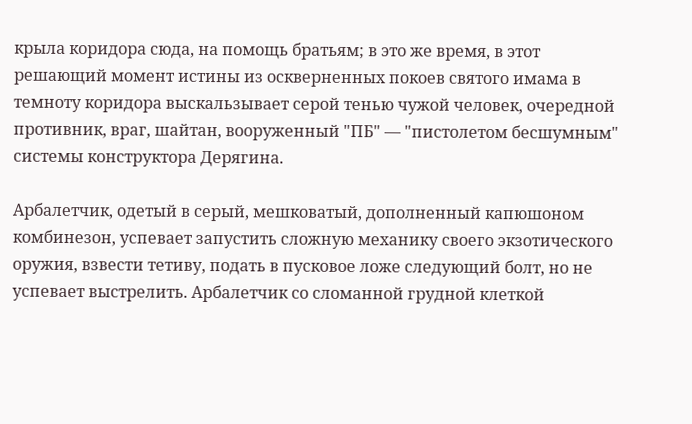крыла коридора сюда, на помощь братьям; в это же время, в этот решающий момент истины из оскверненных покоев святого имама в темноту коридора выскальзывает серой тенью чужой человек, очередной противник, враг, шайтан, вооруженный "ПБ" — "пистолетом бесшумным" системы конструктора Дерягина.

Арбалетчик, одетый в серый, мешковатый, дополненный капюшоном комбинезон, успевает запустить сложную механику своего экзотического оружия, взвести тетиву, подать в пусковое ложе следующий болт, но не успевает выстрелить. Арбалетчик со сломанной грудной клеткой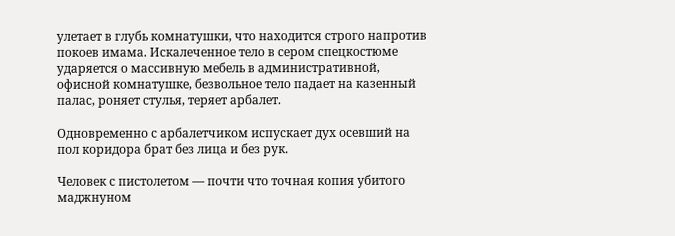улетает в глубь комнатушки, что находится строго напротив покоев имама. Искалеченное тело в сером спецкостюме ударяется о массивную мебель в административной, офисной комнатушке, безвольное тело падает на казенный палас, роняет стулья, теряет арбалет.

Одновременно с арбалетчиком испускает дух осевший на пол коридора брат без лица и без рук.

Человек с пистолетом — почти что точная копия убитого маджнуном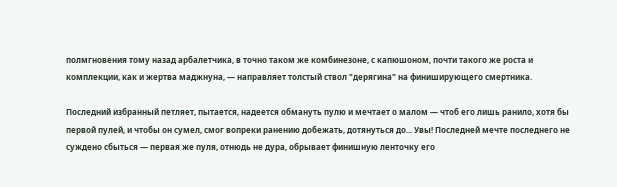полмгновения тому назад арбалетчика, в точно таком же комбинезоне, с капюшоном, почти такого же роста и комплекции, как и жертва маджнуна, — направляет толстый ствол "дерягина" на финиширующего смертника.

Последний избранный петляет, пытается, надеется обмануть пулю и мечтает о малом — чтоб его лишь ранило, хотя бы первой пулей, и чтобы он сумел, смог вопреки ранению добежать, дотянуться до... Увы! Последней мечте последнего не суждено сбыться — первая же пуля, отнюдь не дура, обрывает финишную ленточку его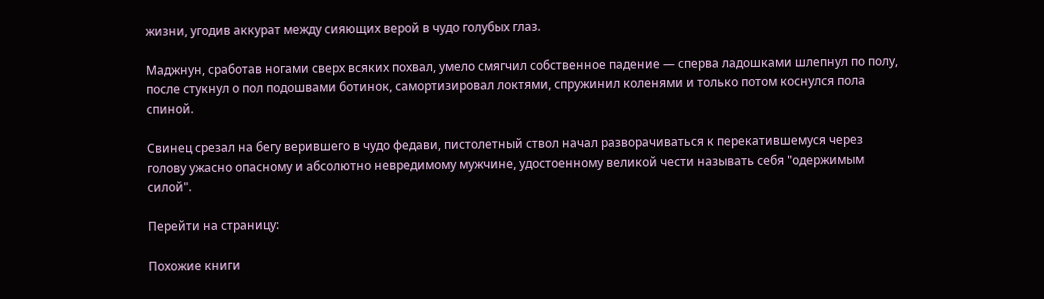жизни, угодив аккурат между сияющих верой в чудо голубых глаз.

Маджнун, сработав ногами сверх всяких похвал, умело смягчил собственное падение — сперва ладошками шлепнул по полу, после стукнул о пол подошвами ботинок, самортизировал локтями, спружинил коленями и только потом коснулся пола спиной.

Свинец срезал на бегу верившего в чудо федави, пистолетный ствол начал разворачиваться к перекатившемуся через голову ужасно опасному и абсолютно невредимому мужчине, удостоенному великой чести называть себя "одержимым силой".

Перейти на страницу:

Похожие книги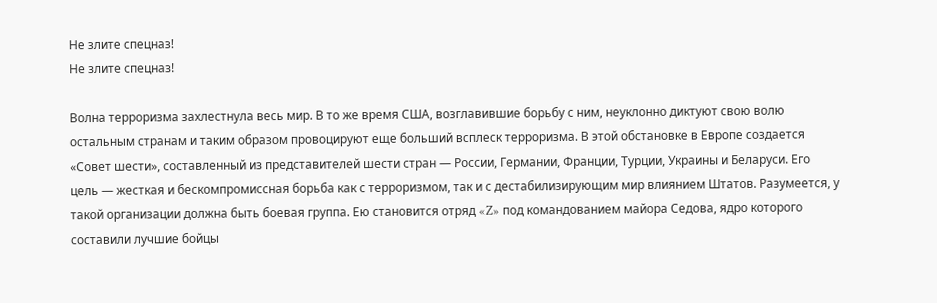Не злите спецназ!
Не злите спецназ!

Волна терроризма захлестнула весь мир. В то же время США, возглавившие борьбу с ним, неуклонно диктуют свою волю остальным странам и таким образом провоцируют еще больший всплеск терроризма. В этой обстановке в Европе создается «Совет шести», составленный из представителей шести стран — России, Германии, Франции, Турции, Украины и Беларуси. Его цель — жесткая и бескомпромиссная борьба как с терроризмом, так и с дестабилизирующим мир влиянием Штатов. Разумеется, у такой организации должна быть боевая группа. Ею становится отряд «Z» под командованием майора Седова, ядро которого составили лучшие бойцы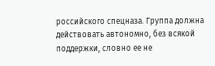российского спецназа. Группа должна действовать автономно, без всякой поддержки, словно ее не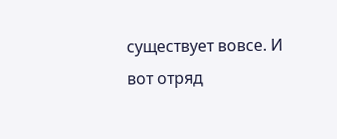существует вовсе. И вот отряд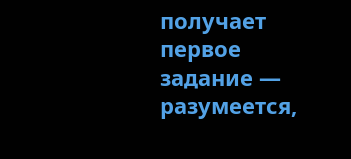получает первое задание — разумеется,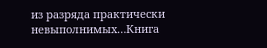из разряда практически невыполнимых…Книга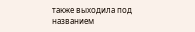также выходила под названием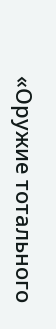«Оружие тотального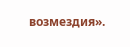возмездия».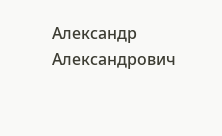Александр Александрович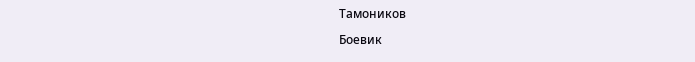Тамоников

Боевик